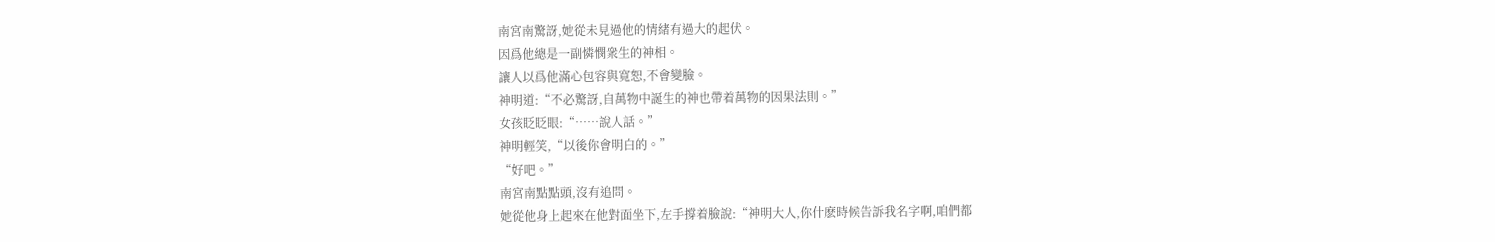南宮南驚訝,她從未見過他的情緒有過大的起伏。
因爲他總是一副憐憫衆生的神相。
讓人以爲他滿心包容與寬恕,不會變臉。
神明道:“不必驚訝,自萬物中誕生的神也帶着萬物的因果法則。”
女孩眨眨眼:“……說人話。”
神明輕笑,“以後你會明白的。”
“好吧。”
南宮南點點頭,沒有追問。
她從他身上起來在他對面坐下,左手撐着臉說:“神明大人,你什麽時候告訴我名字啊,咱們都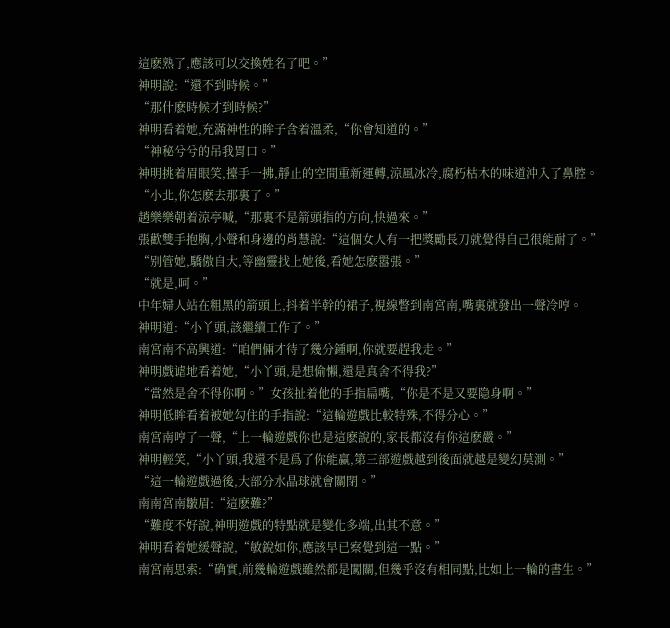這麽熟了,應該可以交換姓名了吧。”
神明說:“還不到時候。”
“那什麽時候才到時候?”
神明看着她,充滿神性的眸子含着溫柔,“你會知道的。”
“神秘兮兮的吊我胃口。”
神明挑着眉眼笑,擡手一拂,靜止的空間重新運轉,涼風冰冷,腐朽枯木的味道沖入了鼻腔。
“小北,你怎麽去那裏了。”
趙樂樂朝着涼亭喊,“那裏不是箭頭指的方向,快過來。”
張歡雙手抱胸,小聲和身邊的肖慧說:“這個女人有一把獎勵長刀就覺得自己很能耐了。”
“别管她,驕傲自大,等幽靈找上她後,看她怎麽嚣張。”
“就是,呵。”
中年婦人站在粗黑的箭頭上,抖着半幹的裙子,視線瞥到南宮南,嘴裏就發出一聲冷哼。
神明道:“小丫頭,該繼續工作了。”
南宮南不高興道:“咱們倆才待了幾分鍾啊,你就要趕我走。”
神明戲谑地看着她,“小丫頭,是想偷懶,還是真舍不得我?”
“當然是舍不得你啊。”女孩扯着他的手指扁嘴,“你是不是又要隐身啊。”
神明低眸看着被她勾住的手指說:“這輪遊戲比較特殊,不得分心。”
南宮南哼了一聲,“上一輪遊戲你也是這麽說的,家長都沒有你這麽嚴。”
神明輕笑,“小丫頭,我還不是爲了你能赢,第三部遊戲越到後面就越是變幻莫測。”
“這一輪遊戲過後,大部分水晶球就會關閉。”
南南宮南皺眉:“這麽難?”
“難度不好說,神明遊戲的特點就是變化多端,出其不意。”
神明看着她緩聲說,“敏銳如你,應該早已察覺到這一點。”
南宮南思索:“确實,前幾輪遊戲雖然都是闖關,但幾乎沒有相同點,比如上一輪的書生。”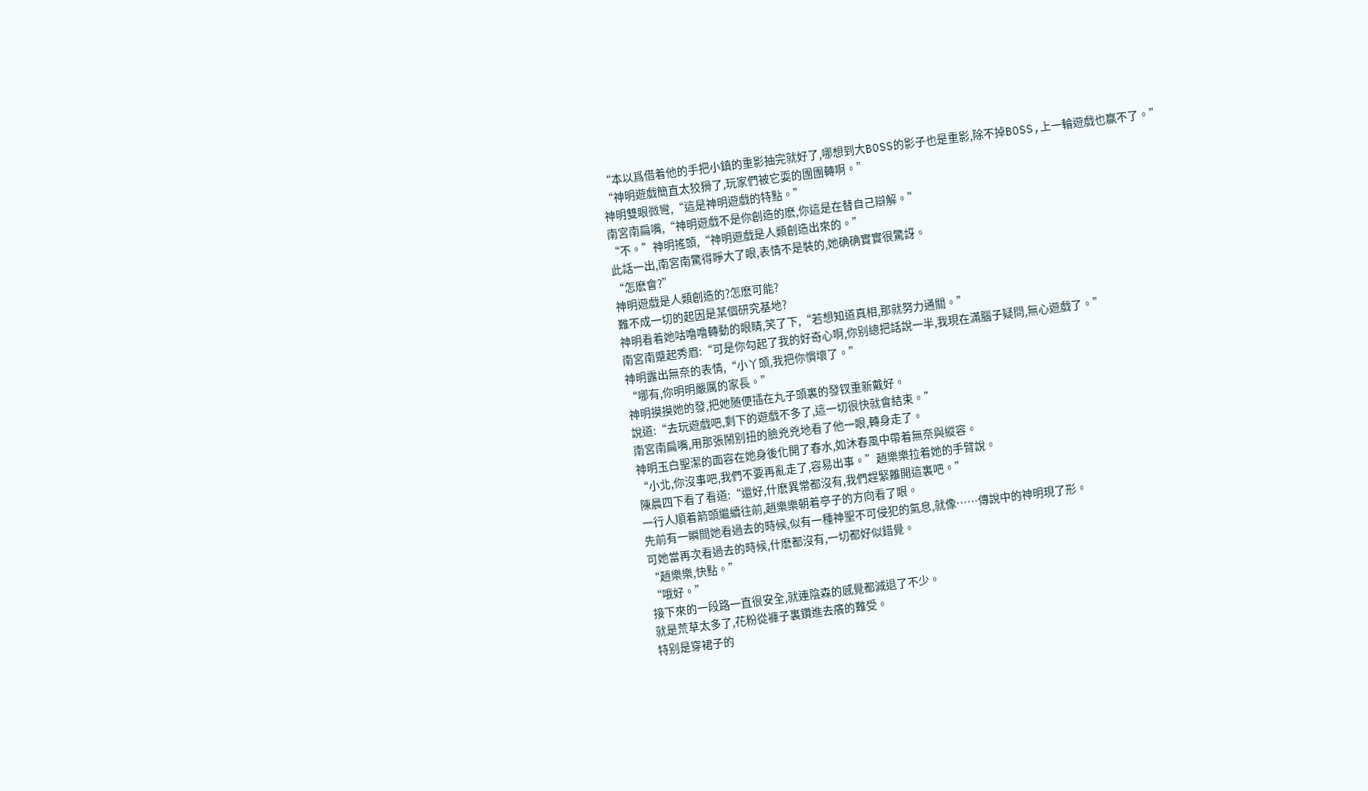“本以爲借着他的手把小鎮的重影抽完就好了,哪想到大BOSS的影子也是重影,除不掉BOSS,上一輪遊戲也赢不了。”
“神明遊戲簡直太狡猾了,玩家們被它耍的團團轉啊。”
神明雙眼微彎,“這是神明遊戲的特點。”
南宮南扁嘴,“神明遊戲不是你創造的麽,你這是在替自己辯解。”
“不。”神明搖頭,“神明遊戲是人類創造出來的。”
此話一出,南宮南驚得睜大了眼,表情不是裝的,她确确實實很驚訝。
“怎麽會?”
神明遊戲是人類創造的?怎麽可能?
難不成一切的起因是某個研究基地?
神明看着她咕噜噜轉動的眼睛,笑了下,“若想知道真相,那就努力通關。”
南宮南蹙起秀眉:“可是你勾起了我的好奇心啊,你别總把話說一半,我現在滿腦子疑問,無心遊戲了。”
神明露出無奈的表情,“小丫頭,我把你慣壞了。”
“哪有,你明明嚴厲的家長。”
神明摸摸她的發,把她随便插在丸子頭裏的發钗重新戴好。
說道:“去玩遊戲吧,剩下的遊戲不多了,這一切很快就會結束。”
南宮南扁嘴,用那張鬧别扭的臉兇兇地看了他一眼,轉身走了。
神明玉白聖潔的面容在她身後化開了春水,如沐春風中帶着無奈與縱容。
“小北,你沒事吧,我們不要再亂走了,容易出事。”趙樂樂拉着她的手臂說。
陳晨四下看了看道:“還好,什麽異常都沒有,我們趕緊離開這裏吧。”
一行人順着箭頭繼續往前,趙樂樂朝着亭子的方向看了眼。
先前有一瞬間她看過去的時候,似有一種神聖不可侵犯的氣息,就像……傳說中的神明現了形。
可她當再次看過去的時候,什麽都沒有,一切都好似錯覺。
“趙樂樂,快點。”
“哦好。”
接下來的一段路一直很安全,就連陰森的感覺都減退了不少。
就是荒草太多了,花粉從褲子裏鑽進去癢的難受。
特别是穿裙子的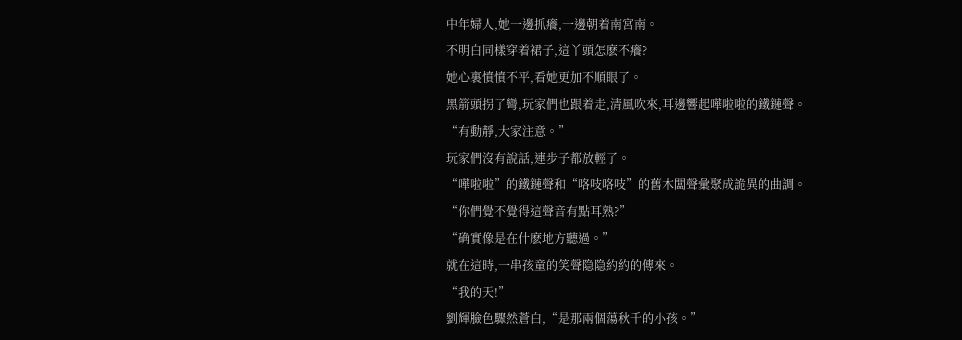中年婦人,她一邊抓癢,一邊朝着南宮南。
不明白同樣穿着裙子,這丫頭怎麽不癢?
她心裏憤憤不平,看她更加不順眼了。
黑箭頭拐了彎,玩家們也跟着走,清風吹來,耳邊響起嘩啦啦的鐵鏈聲。
“有動靜,大家注意。”
玩家們沒有說話,連步子都放輕了。
“嘩啦啦”的鐵鏈聲和“咯吱咯吱”的舊木闆聲彙聚成詭異的曲調。
“你們覺不覺得這聲音有點耳熟?”
“确實像是在什麽地方聽過。”
就在這時,一串孩童的笑聲隐隐約約的傳來。
“我的天!”
劉輝臉色驟然蒼白,“是那兩個蕩秋千的小孩。”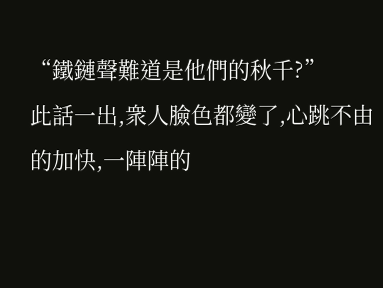“鐵鏈聲難道是他們的秋千?”
此話一出,衆人臉色都變了,心跳不由的加快,一陣陣的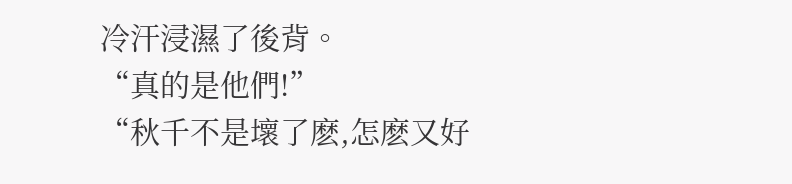冷汗浸濕了後背。
“真的是他們!”
“秋千不是壞了麽,怎麽又好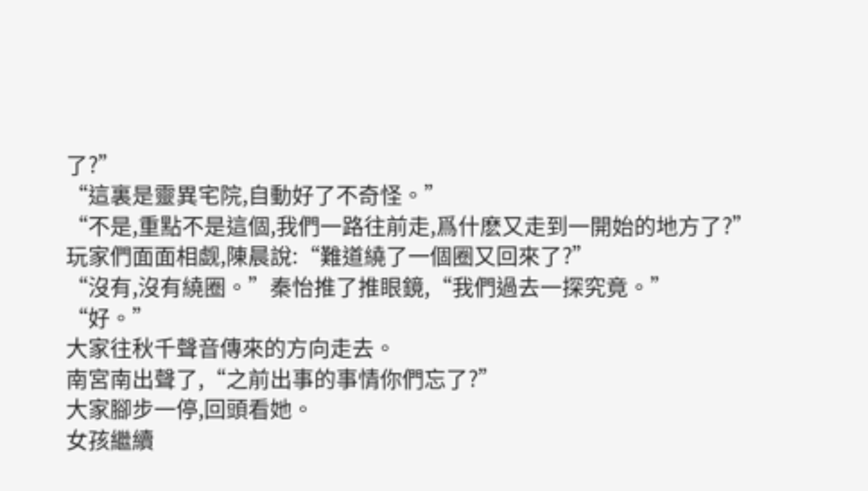了?”
“這裏是靈異宅院,自動好了不奇怪。”
“不是,重點不是這個,我們一路往前走,爲什麽又走到一開始的地方了?”
玩家們面面相觑,陳晨說:“難道繞了一個圈又回來了?”
“沒有,沒有繞圈。”秦怡推了推眼鏡,“我們過去一探究竟。”
“好。”
大家往秋千聲音傳來的方向走去。
南宮南出聲了,“之前出事的事情你們忘了?”
大家腳步一停,回頭看她。
女孩繼續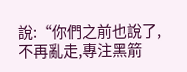說:“你們之前也說了,不再亂走,專注黑箭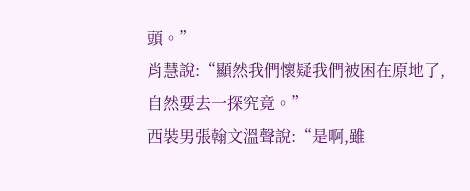頭。”
肖慧說:“顯然我們懷疑我們被困在原地了,自然要去一探究竟。”
西裝男張翰文溫聲說:“是啊,雖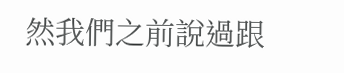然我們之前說過跟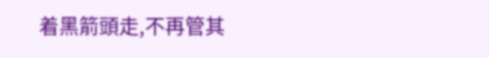着黑箭頭走,不再管其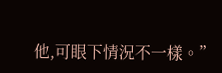他,可眼下情況不一樣。”